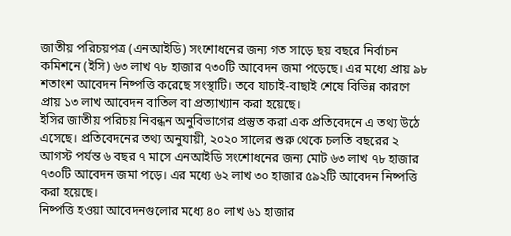জাতীয় পরিচয়পত্র (এনআইডি) সংশোধনের জন্য গত সাড়ে ছয় বছরে নির্বাচন কমিশনে (ইসি) ৬৩ লাখ ৭৮ হাজার ৭৩০টি আবেদন জমা পড়েছে। এর মধ্যে প্রায় ৯৮ শতাংশ আবেদন নিষ্পত্তি করেছে সংস্থাটি। তবে যাচাই-বাছাই শেষে বিভিন্ন কারণে প্রায় ১৩ লাখ আবেদন বাতিল বা প্রত্যাখ্যান করা হয়েছে।
ইসির জাতীয় পরিচয় নিবন্ধন অনুবিভাগের প্রস্তুত করা এক প্রতিবেদনে এ তথ্য উঠে এসেছে। প্রতিবেদনের তথ্য অনুযায়ী, ২০২০ সালের শুরু থেকে চলতি বছরের ২ আগস্ট পর্যন্ত ৬ বছর ৭ মাসে এনআইডি সংশোধনের জন্য মোট ৬৩ লাখ ৭৮ হাজার ৭৩০টি আবেদন জমা পড়ে। এর মধ্যে ৬২ লাখ ৩০ হাজার ৫৯২টি আবেদন নিষ্পত্তি করা হয়েছে।
নিষ্পত্তি হওয়া আবেদনগুলোর মধ্যে ৪০ লাখ ৬১ হাজার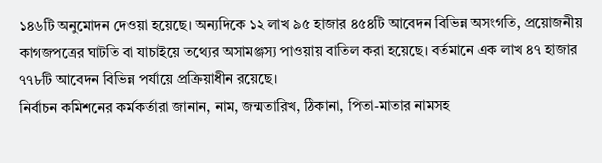১৪৬টি অনুমোদন দেওয়া হয়েছে। অন্যদিকে ১২ লাখ ৯৫ হাজার ৪৫৪টি আবেদন বিভিন্ন অসংগতি, প্রয়োজনীয় কাগজপত্রের ঘাটতি বা যাচাইয়ে তথ্যের অসামঞ্জস্য পাওয়ায় বাতিল করা হয়েছে। বর্তমানে এক লাখ ৪৭ হাজার ৭৭৮টি আবেদন বিভিন্ন পর্যায়ে প্রক্রিয়াধীন রয়েছে।
নির্বাচন কমিশনের কর্মকর্তারা জানান, নাম, জন্মতারিখ, ঠিকানা, পিতা-মাতার নামসহ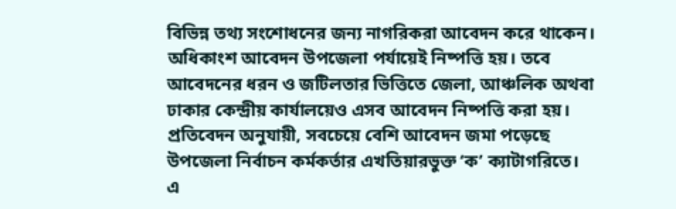বিভিন্ন তথ্য সংশোধনের জন্য নাগরিকরা আবেদন করে থাকেন। অধিকাংশ আবেদন উপজেলা পর্যায়েই নিষ্পত্তি হয়। তবে আবেদনের ধরন ও জটিলতার ভিত্তিতে জেলা, আঞ্চলিক অথবা ঢাকার কেন্দ্রীয় কার্যালয়েও এসব আবেদন নিষ্পত্তি করা হয়।
প্রতিবেদন অনুযায়ী, সবচেয়ে বেশি আবেদন জমা পড়েছে উপজেলা নির্বাচন কর্মকর্তার এখতিয়ারভুক্ত ‘ক’ ক্যাটাগরিতে। এ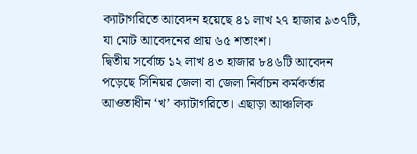ক্যাটাগরিতে আবেদন হয়েছে ৪১ লাখ ২৭ হাজার ৯৩৭টি, যা মোট আবেদনের প্রায় ৬৫ শতাংশ।
দ্বিতীয় সর্বোচ্চ ১২ লাখ ৪৩ হাজার ৮৪৬টি আবেদন পড়েছে সিনিয়র জেলা বা জেলা নির্বাচন কর্মকর্তার আওতাধীন ‘খ’ ক্যাটাগরিতে। এছাড়া আঞ্চলিক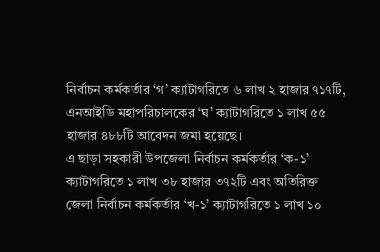নির্বাচন কর্মকর্তার ‘গ’ ক্যাটাগরিতে ৬ লাখ ২ হাজার ৭১৭টি, এনআইডি মহাপরিচালকের ‘ঘ’ ক্যাটাগরিতে ১ লাখ ৫৫ হাজার ৪৮৮টি আবেদন জমা হয়েছে।
এ ছাড়া সহকারী উপজেলা নির্বাচন কর্মকর্তার ‘ক-১’ ক্যাটাগরিতে ১ লাখ ৩৮ হাজার ৩৭২টি এবং অতিরিক্ত জেলা নির্বাচন কর্মকর্তার ‘খ-১’ ক্যাটাগরিতে ১ লাখ ১০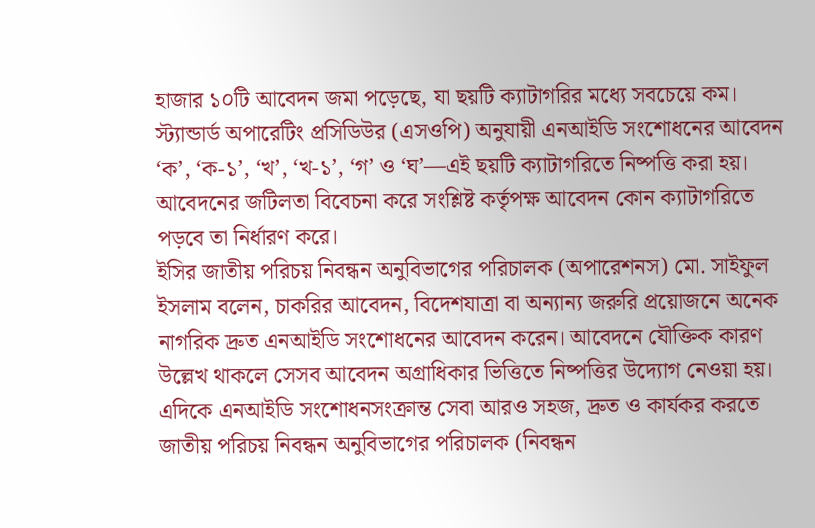হাজার ১০টি আবেদন জমা পড়েছে, যা ছয়টি ক্যাটাগরির মধ্যে সবচেয়ে কম।
স্ট্যান্ডার্ড অপারেটিং প্রসিডিউর (এসওপি) অনুযায়ী এনআইডি সংশোধনের আবেদন ‘ক’, ‘ক-১’, ‘খ’, ‘খ-১’, ‘গ’ ও ‘ঘ’—এই ছয়টি ক্যাটাগরিতে নিষ্পত্তি করা হয়। আবেদনের জটিলতা বিবেচনা করে সংশ্লিষ্ট কর্তৃপক্ষ আবেদন কোন ক্যাটাগরিতে পড়বে তা নির্ধারণ করে।
ইসির জাতীয় পরিচয় নিবন্ধন অনুবিভাগের পরিচালক (অপারেশনস) মো. সাইফুল ইসলাম বলেন, চাকরির আবেদন, বিদেশযাত্রা বা অন্যান্য জরুরি প্রয়োজনে অনেক নাগরিক দ্রুত এনআইডি সংশোধনের আবেদন করেন। আবেদনে যৌক্তিক কারণ উল্লেখ থাকলে সেসব আবেদন অগ্রাধিকার ভিত্তিতে নিষ্পত্তির উদ্যোগ নেওয়া হয়।
এদিকে এনআইডি সংশোধনসংক্রান্ত সেবা আরও সহজ, দ্রুত ও কার্যকর করতে জাতীয় পরিচয় নিবন্ধন অনুবিভাগের পরিচালক (নিবন্ধন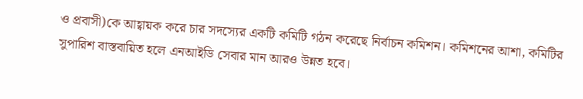ও প্রবাসী)কে আহ্বায়ক করে চার সদস্যের একটি কমিটি গঠন করেছে নির্বাচন কমিশন। কমিশনের আশা, কমিটির সুপারিশ বাস্তবায়িত হলে এনআইডি সেবার মান আরও উন্নত হবে।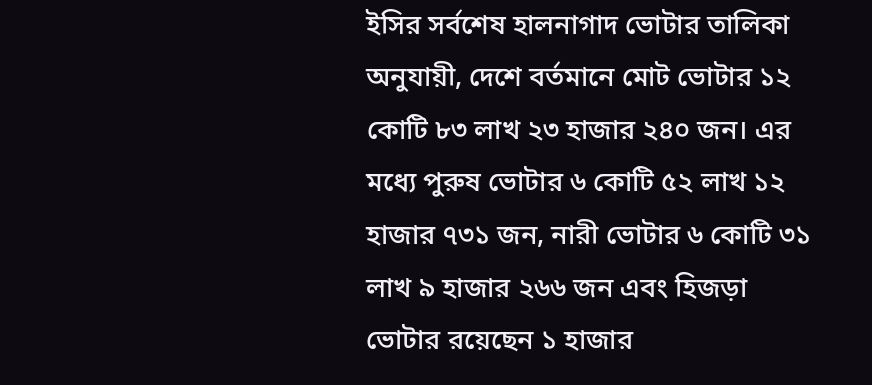ইসির সর্বশেষ হালনাগাদ ভোটার তালিকা অনুযায়ী, দেশে বর্তমানে মোট ভোটার ১২ কোটি ৮৩ লাখ ২৩ হাজার ২৪০ জন। এর মধ্যে পুরুষ ভোটার ৬ কোটি ৫২ লাখ ১২ হাজার ৭৩১ জন, নারী ভোটার ৬ কোটি ৩১ লাখ ৯ হাজার ২৬৬ জন এবং হিজড়া ভোটার রয়েছেন ১ হাজার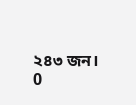২৪৩ জন।
0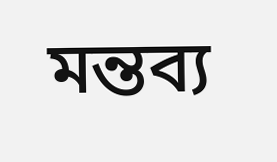মন্তব্য